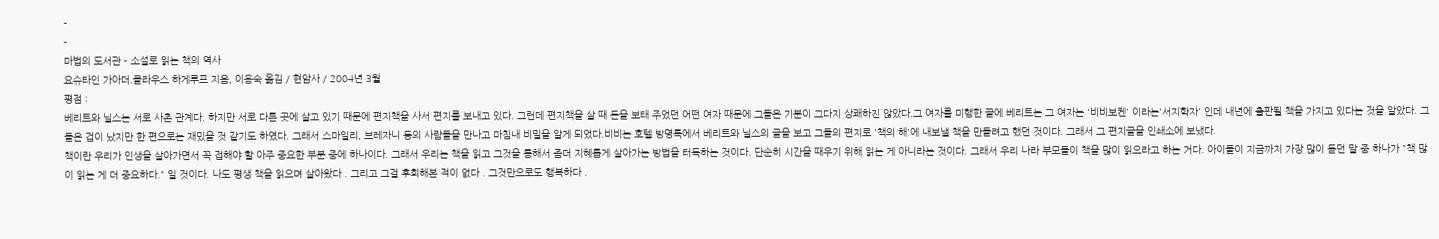-
-
마법의 도서관 - 소설로 읽는 책의 역사
요슈타인 가아더.클라우스 하게루프 지음, 이용숙 옮김 / 현암사 / 2004년 3월
평점 :
베리트와 닐스는 서로 사촌 관계다. 하지만 서로 다른 곳에 살고 있기 때문에 편지책을 사서 편지를 보내고 있다. 그런데 편지책을 살 때 돈을 보태 주었던 어떤 여자 때문에 그들은 기분이 그다지 상쾌하진 않았다.그 여자를 미행한 끝에 베리트는 그 여자는 '비비보켄' 이라는'서지학자' 인데 내년에 출판될 책을 가지고 있다는 것을 알았다. 그들은 겁이 났지만 한 편으로는 재밌을 것 같기도 하였다. 그래서 스마일리, 브레자니 등의 사람들을 만나고 마침내 비밀을 알게 되었다.비비는 호텔 방명록에서 베리트와 닐스의 글을 보고 그들의 편지로 '책의 해'에 내보낼 책을 만들려고 했던 것이다. 그래서 그 편지글을 인쇄소에 보냈다.
책이란 우리가 인생을 살아가면서 꼭 접해야 할 아주 중요한 부분 중에 하나이다. 그래서 우리는 책을 읽고 그것을 통해서 좀더 지혜롭게 살아가는 방법을 터득하는 것이다. 단순히 시간을 때우기 위해 읽는 게 아니라는 것이다. 그래서 우리 나라 부모들이 책을 많이 읽으라고 하는 거다. 아이들이 지금까지 가장 많이 듣던 말 중 하나가 "책 많이 읽는 게 더 중요하다." 일 것이다. 나도 평생 책을 읽으며 살아왔다 . 그리고 그걸 후회해본 적이 없다 . 그것만으로도 행복하다 .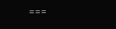===